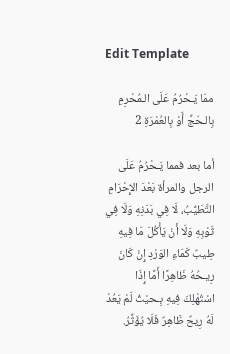Edit Template

ممَا يَـحْرُمُ عَلَى الـمُحْرِمِ بِالـحَجِّ أَوْ بِالعُمْرَةِ 2

أما بعد فمما يَـحْرُمُ عَلَى الرجل والمرأة بَعْدَ الإِحْرَامِ التَّطَيُّبُ، لَا فِي بَدَنِهِ وَلَا فِي ثَوْبِهِ وَلَا أَنْ يَأْكُلَ مَا فِيهِ طِيبٌ كَمَاءِ الوَرْدِ إِنْ كَانَ رِيـحُهُ ظَاهِرًا أَمَّا إِذَا اسْتُهْلِكَ فِيهِ بِـحيْثُ لَمْ يَعُدْ لَهُ رِيحٌ ظَاهِرٌ فَلَا يُؤَثِّرُ.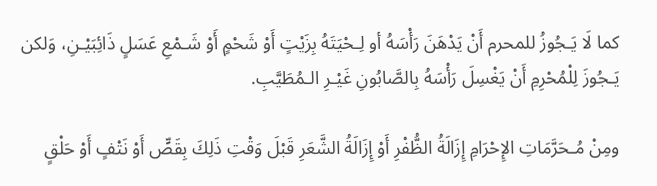كما لَا يَـجُوزُ للمحرم أَنْ يَدْهَنَ رَأْسَهُ أو لِـحْيَتَهُ بِزَيْتٍ أَوْ شَحْمٍ أَوْ شَـمْعِ عَسَلٍ ذَائِبَيْـنِ، وَلكن يَـجُوزَ لِلْمُحْرِمِ أَنْ يَغْسِلَ رَأْسَهُ بِالصَّابُونِ غَيْـرِ الـمُطَيَّبِ.

ومِنْ مُـحَرَّمَاتِ الإِحْرَامِ إِزَالَةُ الظُّفْرِ أَوْ إِزَالَةُ الشَّعَرِ قَبْلَ وَقْتِ ذَلِكَ بِقَصٍّ أَوْ نَتْفٍ أَوْ حَلْقٍ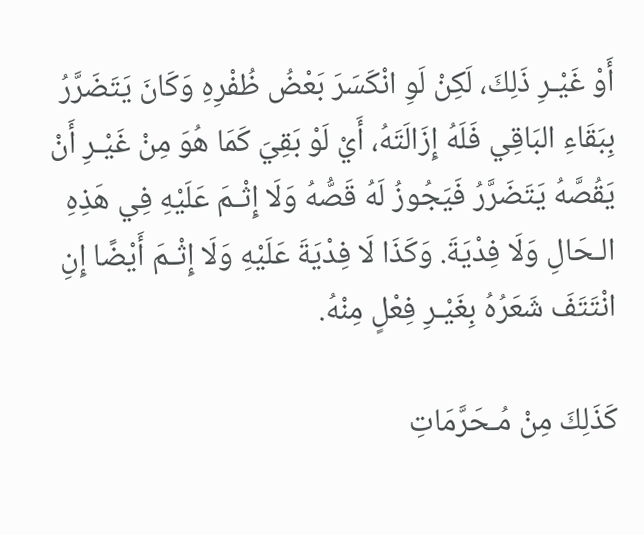أَوْ غَيْـرِ ذَلِكَ، لَكِنْ لَوِ انْكَسَرَ بَعْضُ ظُفْرِهِ وَكَانَ يَتَضَرَّرُ بِبَقَاءِ البَاقِي فَلَهُ إِزَالَتَهُ، أَيْ لَوْ بَقِيَ كَمَا هُوَ مِنْ غَيْـرِ أَنْ يَقُصَّهُ يَتَضَرَّرُ فَيَجُوزُ لَهُ قَصُّهُ وَلَا إِثْـمَ عَلَيْهِ فِي هَذِهِ الـحَالِ وَلَا فِدْيَةَ. وَكَذَا لَا فِدْيَةَ عَلَيْهِ وَلَا إِثْـمَ أَيْضًا إِنِ انْتَتَفَ شَعَرُهُ بِغَيْـرِ فِعْلٍ مِنْهُ.

كَذَلِكَ مِنْ مُـحَرَّمَاتِ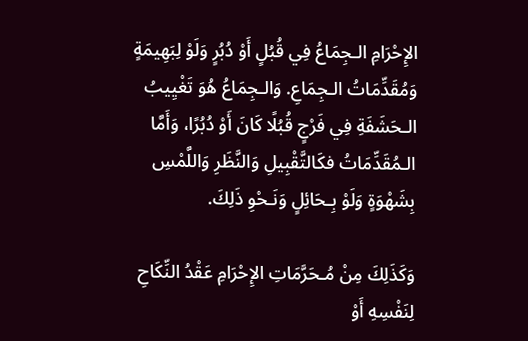الإِحْرَامِ الـجِمَاعُ فِي قُبُلٍ أَوْ دُبُرٍ وَلَوْ لِبَهِيمَةٍ وَمُقَدِّمَاتُ الـجِمَاعِ. وَالـجِمَاعُ هُوَ تَغْيِيبُ الـحَشَفَةِ فِي فَرْجٍ قُبُلًا كَانَ أَوْ دُبُرًا، وَأَمَّا الـمُقَدِّمَاتُ فكَالتَّقْبِيلِ وَالنَّظَرِ وَاللَّمْسِ بِشَهْوَةٍ وَلَوْ بِـحَائِلٍ وَنَـحْوِ ذَلِكَ.

وَكَذَلِكَ مِنْ مُـحَرَّمَاتِ الإِحْرَامِ عَقْدُ النِّكَاحِ لِنَفْسِهِ أَوْ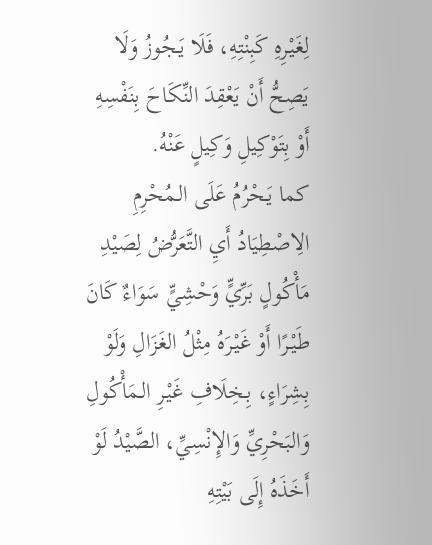لِغَيْـرِهِ كَبِنْتِهِ، فَلَا يَـجُوزُ وَلَا يَصِحُّ أَنْ يَعْقِدَ النِّكَاحَ بِنَفْسِهِ أَوْ بِتَوْكِيلِ وَكِيلٍ عَنْهُ.
كما يَـحْرُمُ عَلَى الـمُحْرِمِ الِاصْطِيَادُ أَيِ التَّعَرُّضُ لِصَيْدِ مَأْكُولٍ بَرِّيٍّ وَحْشِيٍّ سَوَاءٌ كَانَ طَيْـرًا أَوْ غَيْـرَهُ مِثْلُ الغَزَالِ وَلَوْ بِشِرَاءٍ، بِـخِلَافِ غَيْـرِ الـمَأْكُولِ وَالبَحْرِيِّ وَالإِنْسِيِّ، الصَّيْدُ لَوْ أَخَذَهُ إِلَى بَيْتِهِ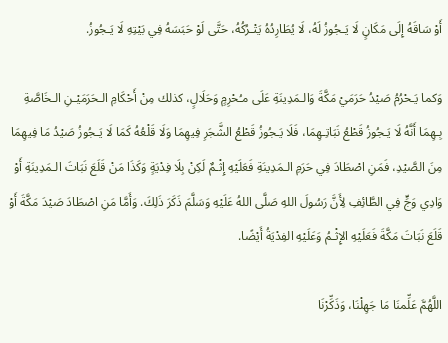أَوْ سَاقَهُ إِلَى مَكَانٍ لَا يَـجُوزُ لَهُ، لَا يُطَارِدُهُ يَتْـرُكُهُ، حَتَّى لَوْ حَبَسَهُ فِي بَيْتِهِ لَا يَـجُوزُ.

وَكما يَـحْرُمُ صَيْدُ حَرَمَيْ مَكَّةَ وَالـمَدِينَةِ عَلَى مـُحْرِمٍ وَحَلَالٍ، كذلك مِنْ أَحْكَامِ الـحَرَمَيْـنِ الـخَاصَّةِ بِـهِمَا أَنَّهُ لَا يَـجُوزُ قَطْعُ نَبَاتِـهِمَا، فَلَا يَـجُوزُ قَطْعُ الشَّجَرِ فِيهِمَا وَلَا قَلْعُهُ كَمَا لَا يَـجُوزُ صَيْدُ مَا فِيهِمَا مِنَ الصَّيْدِ، فَمَنِ اصْطَادَ فِي حَرَمِ الـمَدِينَةِ فَعَلَيْهِ إِثْـمٌ لَكِنْ بِلَا فِدْيَةٍ وَكَذَا مَنْ قَلَعَ نَبَاتَ الـمَدِينَةِ أَوْ وَادِي وَجٍّ فِي الطَّائِفِ لِأَنَّ رَسُولَ اللهِ صَلَّى اللهُ عَلَيْهِ وَسَلَّمَ ذَكَرَ ذَلِكَ. وَأَمَّا مَنِ اصْطَادَ صَيْدَ مَكَّةَ أَوْ قَلَعَ نَبَاتَ مَكَّةَ فَعَلَيْهِ الإِثْـمُ وَعَلَيْهِ الفِدْيَةُ أَيْضًا.

اللَّهُمَّ عَلِّمنَا مَا جَهِلْنَا، وَذَكِّرْنَا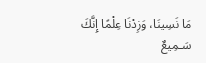مَا نَسِينَا، وَزِدْنَا عِلْمًا إِنَّكَ سَـمِيعٌ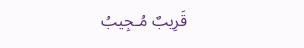قَرِيبٌ مُـجِيبُ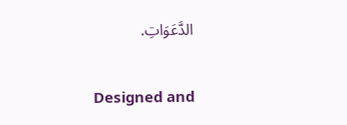الدَّعَوَاتِ.

Designed and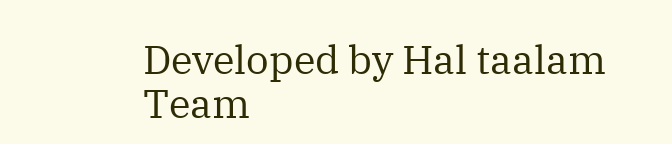Developed by Hal taalam Team